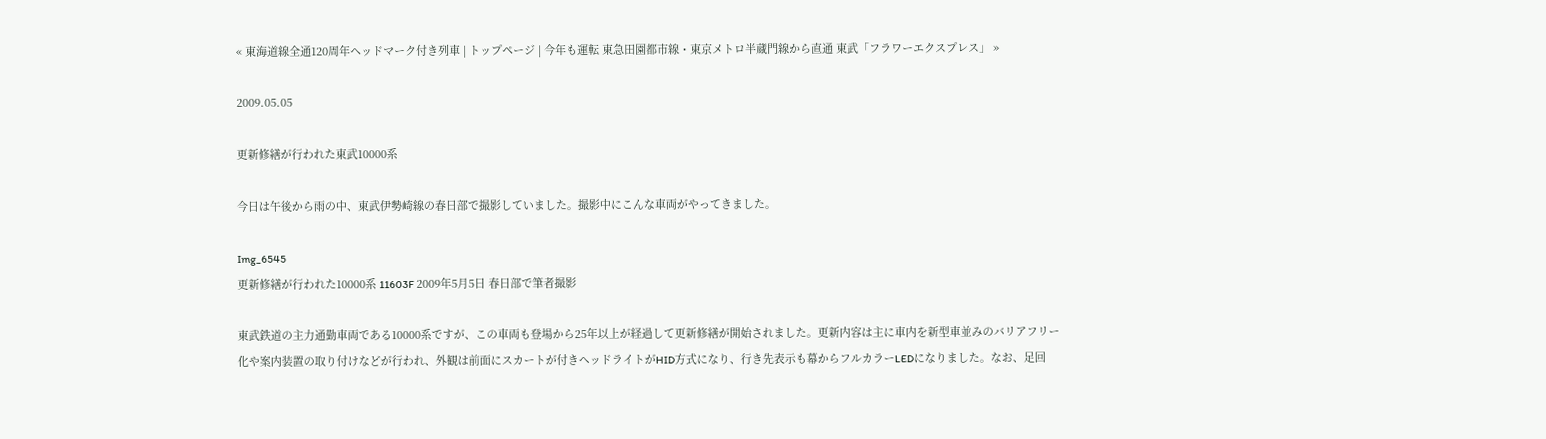« 東海道線全通120周年ヘッドマーク付き列車 | トップページ | 今年も運転 東急田園都市線・東京メトロ半蔵門線から直通 東武「フラワーエクスプレス」 »

2009.05.05

更新修繕が行われた東武10000系

今日は午後から雨の中、東武伊勢崎線の春日部で撮影していました。撮影中にこんな車両がやってきました。

Img_6545
更新修繕が行われた10000系 11603F 2009年5月5日 春日部で筆者撮影

東武鉄道の主力通勤車両である10000系ですが、この車両も登場から25年以上が経過して更新修繕が開始されました。更新内容は主に車内を新型車並みのバリアフリー化や案内装置の取り付けなどが行われ、外観は前面にスカートが付きヘッドライトがHID方式になり、行き先表示も幕からフルカラーLEDになりました。なお、足回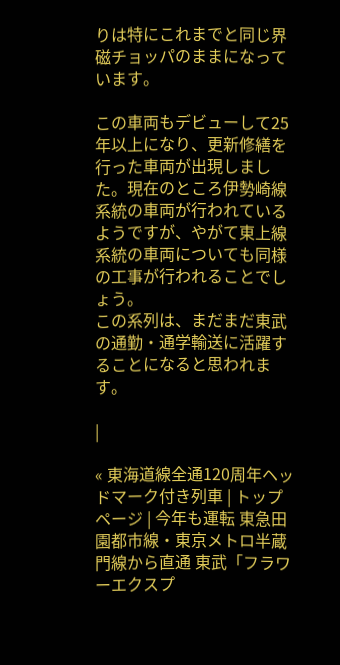りは特にこれまでと同じ界磁チョッパのままになっています。

この車両もデビューして25年以上になり、更新修繕を行った車両が出現しました。現在のところ伊勢崎線系統の車両が行われているようですが、やがて東上線系統の車両についても同様の工事が行われることでしょう。
この系列は、まだまだ東武の通勤・通学輸送に活躍することになると思われます。

|

« 東海道線全通120周年ヘッドマーク付き列車 | トップページ | 今年も運転 東急田園都市線・東京メトロ半蔵門線から直通 東武「フラワーエクスプ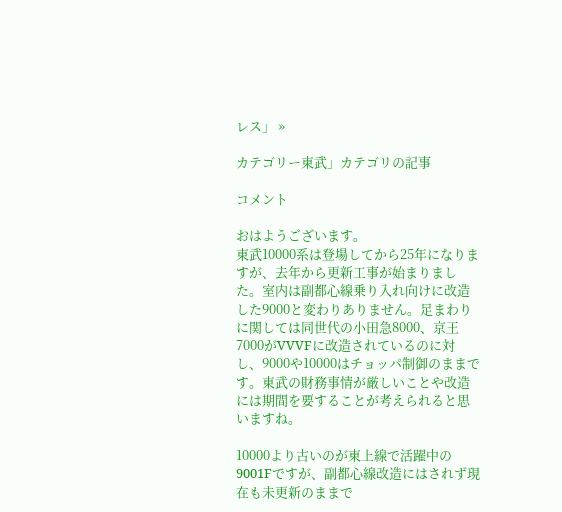レス」 »

カテゴリー東武」カテゴリの記事

コメント

おはようございます。
東武10000系は登場してから25年になりますが、去年から更新工事が始まりました。室内は副都心線乗り入れ向けに改造した9000と変わりありません。足まわりに関しては同世代の小田急8000、京王7000がVVVFに改造されているのに対し、9000や10000はチョッパ制御のままです。東武の財務事情が厳しいことや改造には期間を要することが考えられると思いますね。

10000より古いのが東上線で活躍中の9001Fですが、副都心線改造にはされず現在も未更新のままで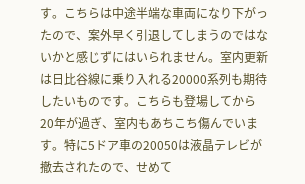す。こちらは中途半端な車両になり下がったので、案外早く引退してしまうのではないかと感じずにはいられません。室内更新は日比谷線に乗り入れる20000系列も期待したいものです。こちらも登場してから20年が過ぎ、室内もあちこち傷んでいます。特に5ドア車の20050は液晶テレビが撤去されたので、せめて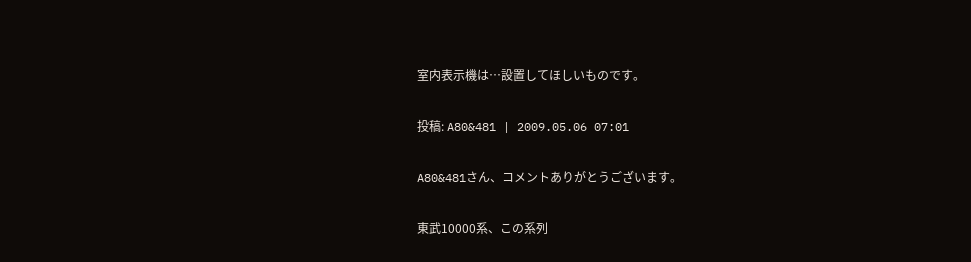室内表示機は…設置してほしいものです。

投稿: A80&481 | 2009.05.06 07:01

A80&481さん、コメントありがとうございます。

東武10000系、この系列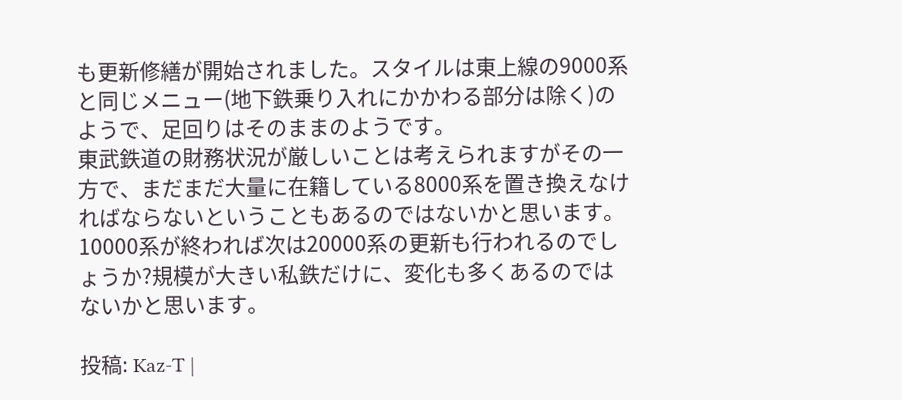も更新修繕が開始されました。スタイルは東上線の9000系と同じメニュー(地下鉄乗り入れにかかわる部分は除く)のようで、足回りはそのままのようです。
東武鉄道の財務状況が厳しいことは考えられますがその一方で、まだまだ大量に在籍している8000系を置き換えなければならないということもあるのではないかと思います。
10000系が終われば次は20000系の更新も行われるのでしょうか?規模が大きい私鉄だけに、変化も多くあるのではないかと思います。

投稿: Kaz-T |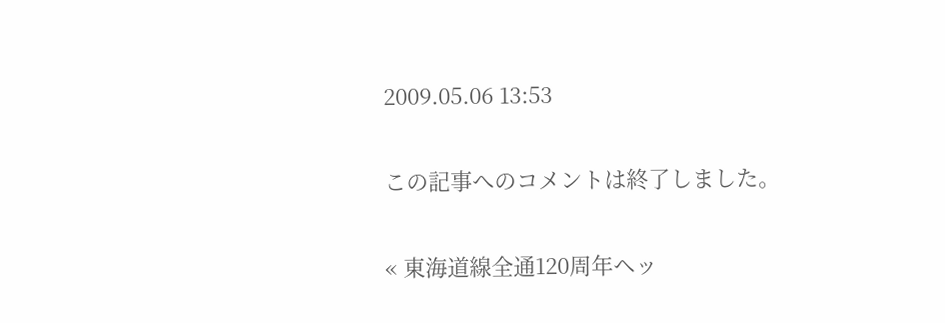2009.05.06 13:53

この記事へのコメントは終了しました。

« 東海道線全通120周年ヘッ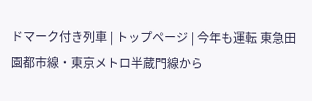ドマーク付き列車 | トップページ | 今年も運転 東急田園都市線・東京メトロ半蔵門線から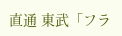直通 東武「フラ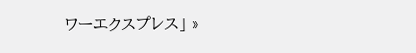ワーエクスプレス」 »